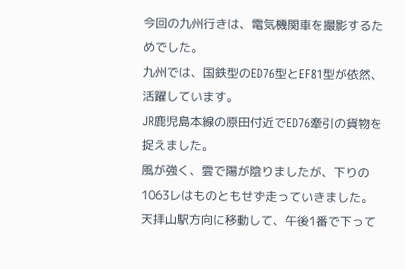今回の九州行きは、電気機関車を撮影するためでした。
九州では、国鉄型のED76型とEF81型が依然、活躍しています。
JR鹿児島本線の原田付近でED76牽引の貨物を捉えました。
風が強く、雲で陽が陰りましたが、下りの1063レはものともせず走っていきました。
天拝山駅方向に移動して、午後1番で下って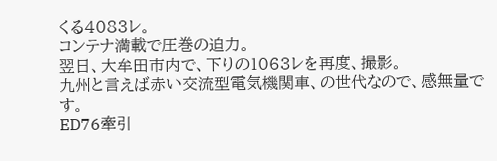くる4083レ。
コンテナ満載で圧巻の迫力。
翌日、大牟田市内で、下りの1063レを再度、撮影。
九州と言えば赤い交流型電気機関車、の世代なので、感無量です。
ED76牽引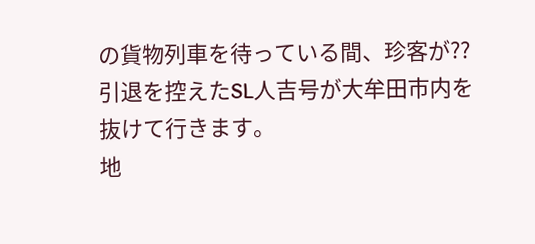の貨物列車を待っている間、珍客が??引退を控えたSL人吉号が大牟田市内を抜けて行きます。
地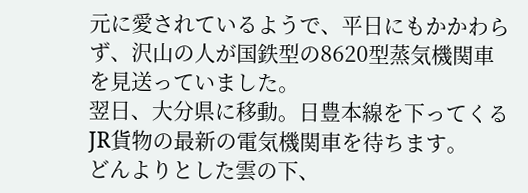元に愛されているようで、平日にもかかわらず、沢山の人が国鉄型の8620型蒸気機関車を見送っていました。
翌日、大分県に移動。日豊本線を下ってくるJR貨物の最新の電気機関車を待ちます。
どんよりとした雲の下、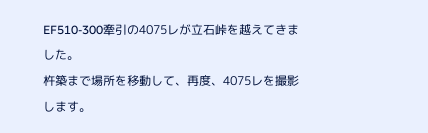EF510-300牽引の4075レが立石峠を越えてきました。
杵築まで場所を移動して、再度、4075レを撮影します。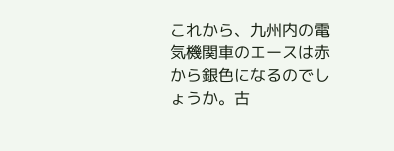これから、九州内の電気機関車のエースは赤から銀色になるのでしょうか。古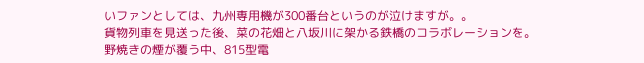いファンとしては、九州専用機が300番台というのが泣けますが。。
貨物列車を見送った後、菜の花畑と八坂川に架かる鉄橋のコラボレーションを。
野焼きの煙が覆う中、815型電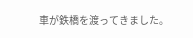車が鉄橋を渡ってきました。